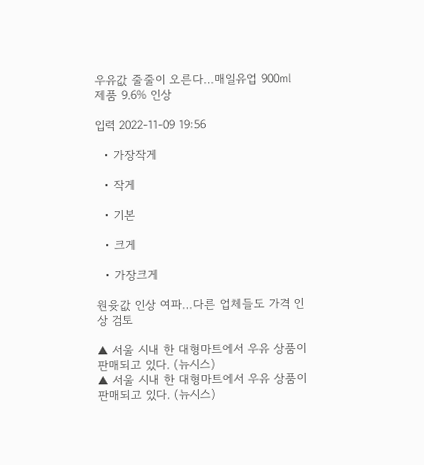우유값 줄줄이 오른다…매일유업 900㎖ 제품 9.6% 인상

입력 2022-11-09 19:56

  • 가장작게

  • 작게

  • 기본

  • 크게

  • 가장크게

원윳값 인상 여파…다른 업체들도 가격 인상 검토

▲ 서울 시내 한 대형마트에서 우유 상품이 판매되고 있다. (뉴시스)
▲ 서울 시내 한 대형마트에서 우유 상품이 판매되고 있다. (뉴시스)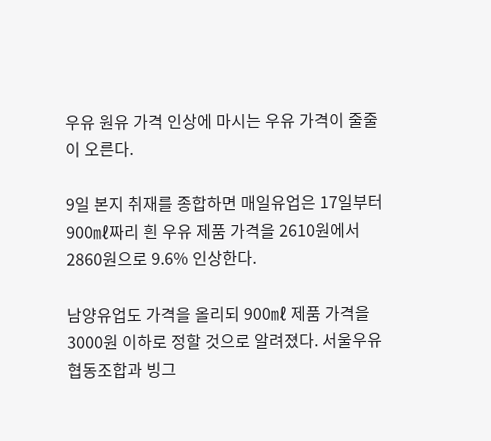우유 원유 가격 인상에 마시는 우유 가격이 줄줄이 오른다.

9일 본지 취재를 종합하면 매일유업은 17일부터 900㎖짜리 흰 우유 제품 가격을 2610원에서 2860원으로 9.6% 인상한다.

남양유업도 가격을 올리되 900㎖ 제품 가격을 3000원 이하로 정할 것으로 알려졌다. 서울우유협동조합과 빙그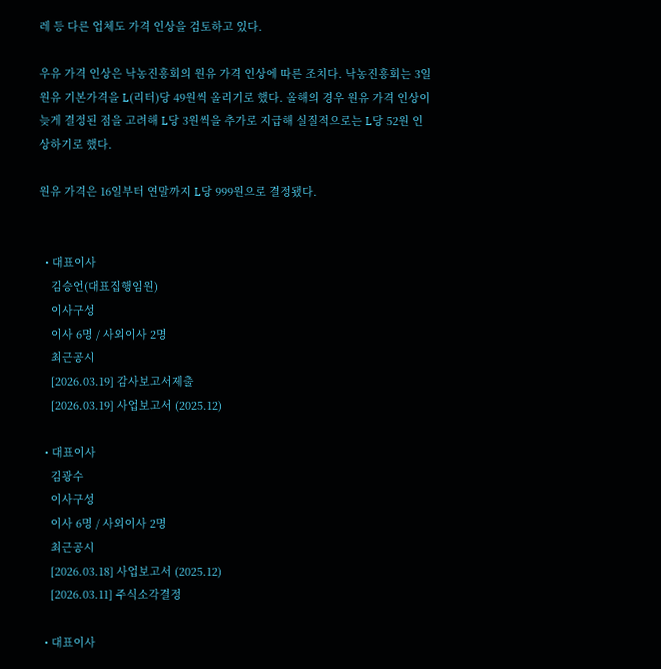레 등 다른 업체도 가격 인상을 검토하고 있다.

우유 가격 인상은 낙농진흥회의 원유 가격 인상에 따른 조치다. 낙농진흥회는 3일 원유 기본가격을 L(리터)당 49원씩 올리기로 했다. 올해의 경우 원유 가격 인상이 늦게 결정된 점을 고려해 L당 3원씩을 추가로 지급해 실질적으로는 L당 52원 인상하기로 했다.

원유 가격은 16일부터 연말까지 L당 999원으로 결정됐다.


  • 대표이사
    김승언(대표집행임원)
    이사구성
    이사 6명 / 사외이사 2명
    최근공시
    [2026.03.19] 감사보고서제출
    [2026.03.19] 사업보고서 (2025.12)

  • 대표이사
    김광수
    이사구성
    이사 6명 / 사외이사 2명
    최근공시
    [2026.03.18] 사업보고서 (2025.12)
    [2026.03.11] 주식소각결정

  • 대표이사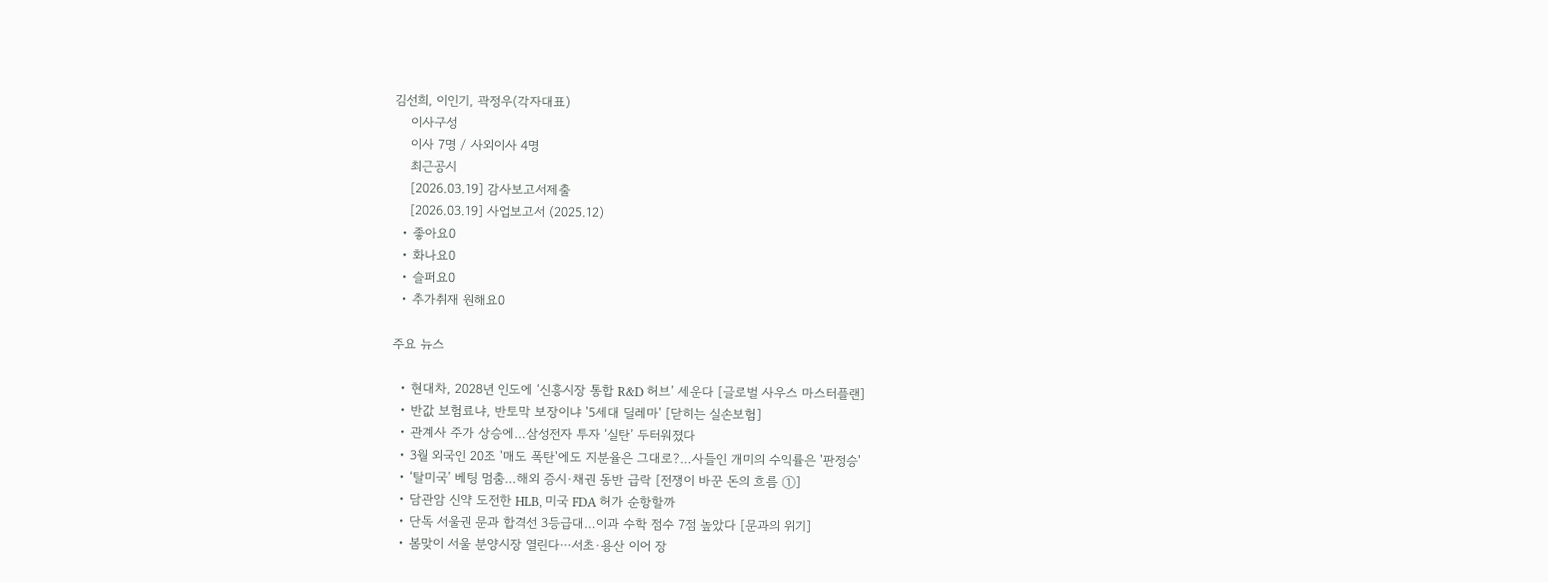김선희, 이인기, 곽정우(각자대표)
    이사구성
    이사 7명 / 사외이사 4명
    최근공시
    [2026.03.19] 감사보고서제출
    [2026.03.19] 사업보고서 (2025.12)
  • 좋아요0
  • 화나요0
  • 슬퍼요0
  • 추가취재 원해요0

주요 뉴스

  • 현대차, 2028년 인도에 ‘신흥시장 통합 R&D 허브’ 세운다 [글로벌 사우스 마스터플랜]
  • 반값 보험료냐, 반토막 보장이냐 '5세대 딜레마' [닫히는 실손보험]
  • 관계사 주가 상승에…삼성전자 투자 ‘실탄’ 두터워졌다
  • 3월 외국인 20조 '매도 폭탄'에도 지분율은 그대로?…사들인 개미의 수익률은 '판정승'
  • ‘탈미국’ 베팅 멈춤…해외 증시·채권 동반 급락 [전쟁이 바꾼 돈의 흐름 ①]
  • 담관암 신약 도전한 HLB, 미국 FDA 허가 순항할까
  • 단독 서울권 문과 합격선 3등급대…이과 수학 점수 7점 높았다 [문과의 위기]
  • 봄맞이 서울 분양시장 열린다⋯서초·용산 이어 장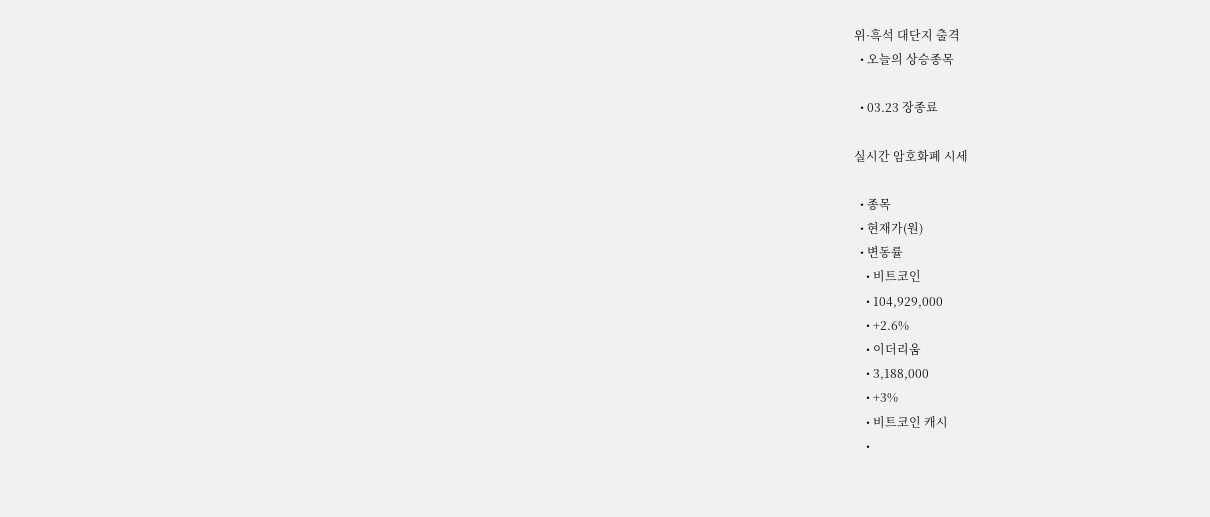위·흑석 대단지 출격
  • 오늘의 상승종목

  • 03.23 장종료

실시간 암호화폐 시세

  • 종목
  • 현재가(원)
  • 변동률
    • 비트코인
    • 104,929,000
    • +2.6%
    • 이더리움
    • 3,188,000
    • +3%
    • 비트코인 캐시
    •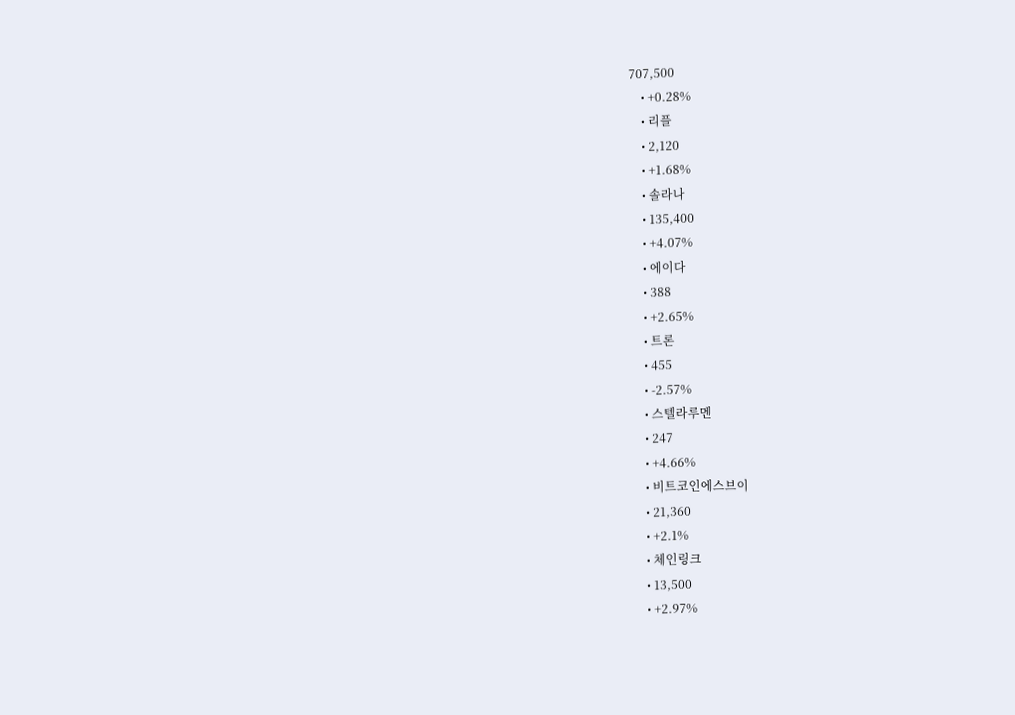707,500
    • +0.28%
    • 리플
    • 2,120
    • +1.68%
    • 솔라나
    • 135,400
    • +4.07%
    • 에이다
    • 388
    • +2.65%
    • 트론
    • 455
    • -2.57%
    • 스텔라루멘
    • 247
    • +4.66%
    • 비트코인에스브이
    • 21,360
    • +2.1%
    • 체인링크
    • 13,500
    • +2.97%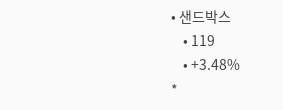• 샌드박스
    • 119
    • +3.48%
*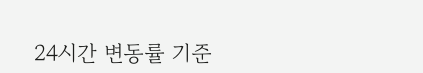24시간 변동률 기준